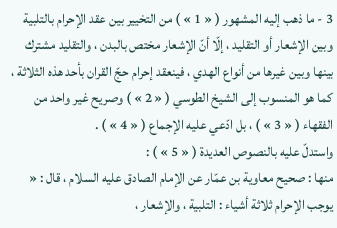3 - ما ذهب إليه المشهور ( « 1 » ) من التخيير بين عقد الإحرام بالتلبية وبين الإشعار أو التقليد ، إلّا أنّ الإشعار مختص بالبدن ، والتقليد مشترك بينها وبين غيرها من أنواع الهدي ، فينعقد إحرام حجّ القران بأحد هذه الثلاثة ، كما هو المنسوب إلى الشيخ الطوسي ( « 2 » ) وصريح غير واحد من الفقهاء ( « 3 » ) ، بل ادّعي عليه الإجماع ( « 4 » ) .
واستدلّ عليه بالنصوص العديدة ( « 5 » ) :
منها : صحيح معاوية بن عمّار عن الإمام الصادق عليه السلام ، قال : « يوجب الإحرام ثلاثة أشياء : التلبية ، والإشعار ،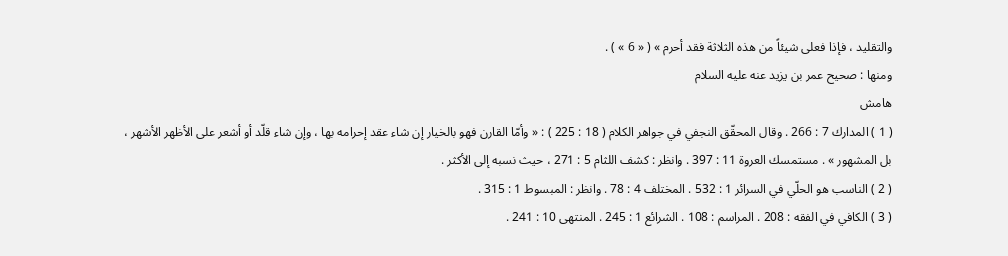والتقليد ، فإذا فعلى شيئاً من هذه الثلاثة فقد أحرم » ( « 6 » ) .
ومنها : صحيح عمر بن يزيد عنه عليه السلام
هامش
( 1 ) المدارك 7 : 266 . وقال المحقّق النجفي في جواهر الكلام ( 18 : 225 ) : « وأمّا القارن فهو بالخيار إن شاء عقد إحرامه بها ، وإن شاء قلّد أو أشعر على الأظهر الأشهر ، بل المشهور » . مستمسك العروة 11 : 397 . وانظر : كشف اللثام 5 : 271 ، حيث نسبه إلى الأكثر .
( 2 ) الناسب هو الحلّي في السرائر 1 : 532 . المختلف 4 : 78 . وانظر : المبسوط 1 : 315 .
( 3 ) الكافي في الفقه : 208 . المراسم : 108 . الشرائع 1 : 245 . المنتهى 10 : 241 .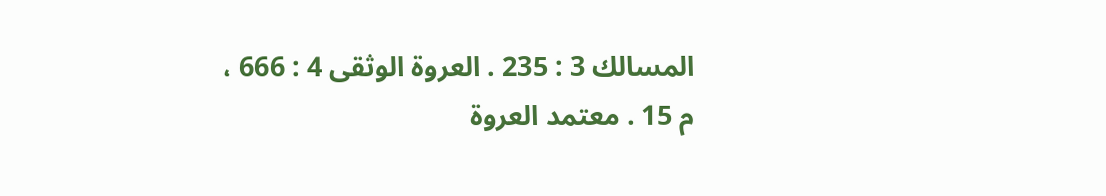المسالك 3 : 235 . العروة الوثقى 4 : 666 ، م 15 . معتمد العروة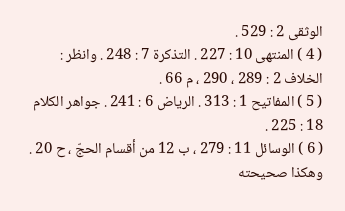الوثقى 2 : 529 .
( 4 ) المنتهى 10 : 227 . التذكرة 7 : 248 . وانظر : الخلاف 2 : 289 ، 290 ، م 66 .
( 5 ) المفاتيح 1 : 313 . الرياض 6 : 241 . جواهر الكلام 18 : 225 .
( 6 ) الوسائل 11 : 279 ، ب 12 من أقسام الحجّ ، ح 20 . وهكذا صحيحته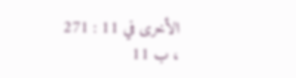الأخرى في 11 : 271 ، ب 11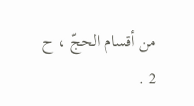من أقسام الحجّ ، ح 2 .